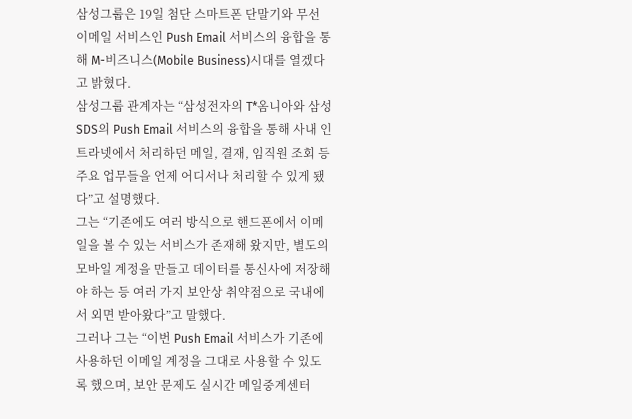삼성그룹은 19일 첨단 스마트폰 단말기와 무선 이메일 서비스인 Push Email 서비스의 융합을 통해 M-비즈니스(Mobile Business)시대를 열겠다고 밝혔다.
삼성그룹 관계자는 “삼성전자의 T*옴니아와 삼성SDS의 Push Email 서비스의 융합을 통해 사내 인트라넷에서 처리하던 메일, 결재, 임직원 조회 등 주요 업무들을 언제 어디서나 처리할 수 있게 됐다”고 설명했다.
그는 “기존에도 여러 방식으로 핸드폰에서 이메일을 볼 수 있는 서비스가 존재해 왔지만, 별도의 모바일 계정을 만들고 데이터를 통신사에 저장해야 하는 등 여러 가지 보안상 취약점으로 국내에서 외면 받아왔다”고 말했다.
그러나 그는 “이번 Push Email 서비스가 기존에 사용하던 이메일 계정을 그대로 사용할 수 있도록 했으며, 보안 문제도 실시간 메일중계센터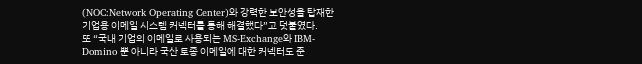(NOC:Network Operating Center)와 강력한 보안성을 탑재한 기업용 이메일 시스템 커넥터를 통해 해결했다”고 덧붙였다.
또 “국내 기업의 이메일로 사용되는 MS-Exchange와 IBM-Domino 뿐 아니라 국산 토종 이메일에 대한 커넥터도 준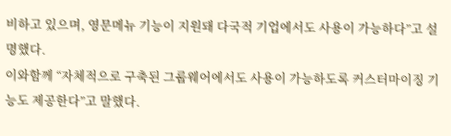비하고 있으며, 영문메뉴 기능이 지원돼 다국적 기업에서도 사용이 가능하다”고 설명했다.
이와함께 “자체적으로 구축된 그룹웨어에서도 사용이 가능하도록 커스터마이징 기능도 제공한다”고 말했다.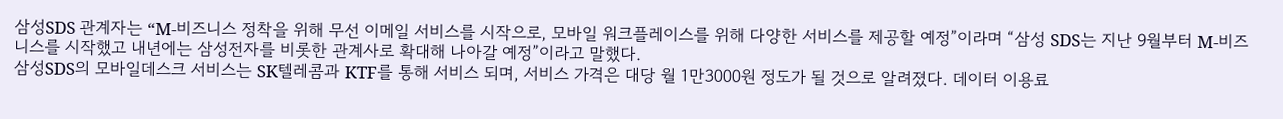삼성SDS 관계자는 “M-비즈니스 정착을 위해 무선 이메일 서비스를 시작으로, 모바일 워크플레이스를 위해 다양한 서비스를 제공할 예정”이라며 “삼성 SDS는 지난 9월부터 M-비즈니스를 시작했고 내년에는 삼성전자를 비롯한 관계사로 확대해 나아갈 예정”이라고 말했다.
삼성SDS의 모바일데스크 서비스는 SK텔레콤과 KTF를 통해 서비스 되며, 서비스 가격은 대당 월 1만3000원 정도가 될 것으로 알려졌다. 데이터 이용료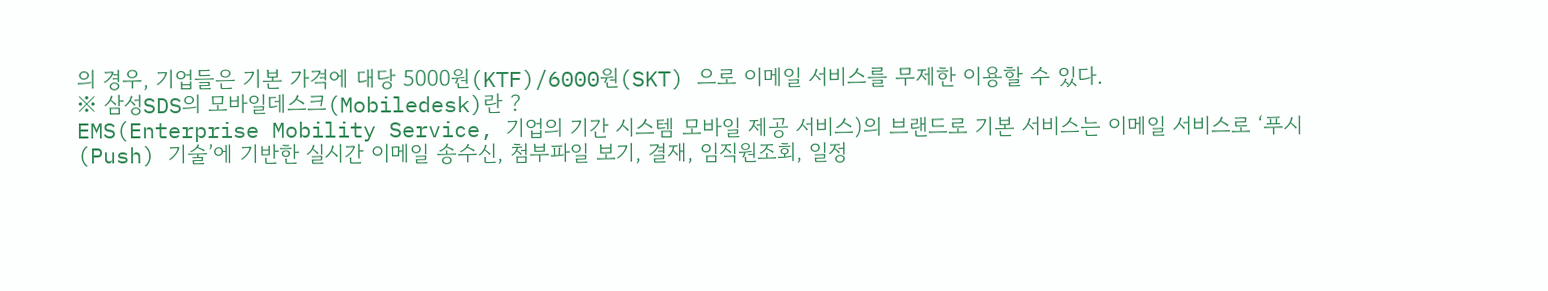의 경우, 기업들은 기본 가격에 대당 5000원(KTF)/6000원(SKT) 으로 이메일 서비스를 무제한 이용할 수 있다.
※ 삼성SDS의 모바일데스크(Mobiledesk)란 ?
EMS(Enterprise Mobility Service, 기업의 기간 시스템 모바일 제공 서비스)의 브랜드로 기본 서비스는 이메일 서비스로 ‘푸시(Push) 기술’에 기반한 실시간 이메일 송수신, 첨부파일 보기, 결재, 임직원조회, 일정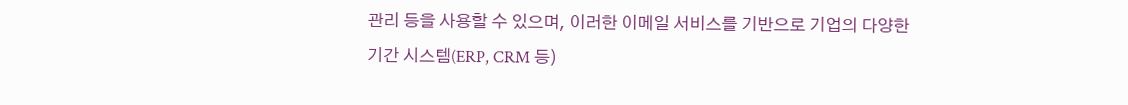관리 등을 사용할 수 있으며, 이러한 이메일 서비스를 기반으로 기업의 다양한 기간 시스템(ERP, CRM 등)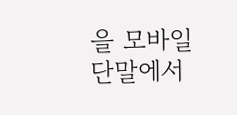을 모바일 단말에서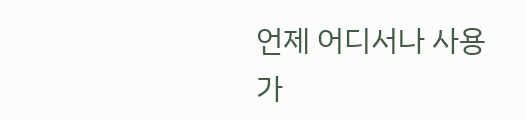언제 어디서나 사용가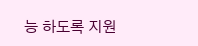능 하도록 지원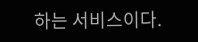하는 서비스이다.